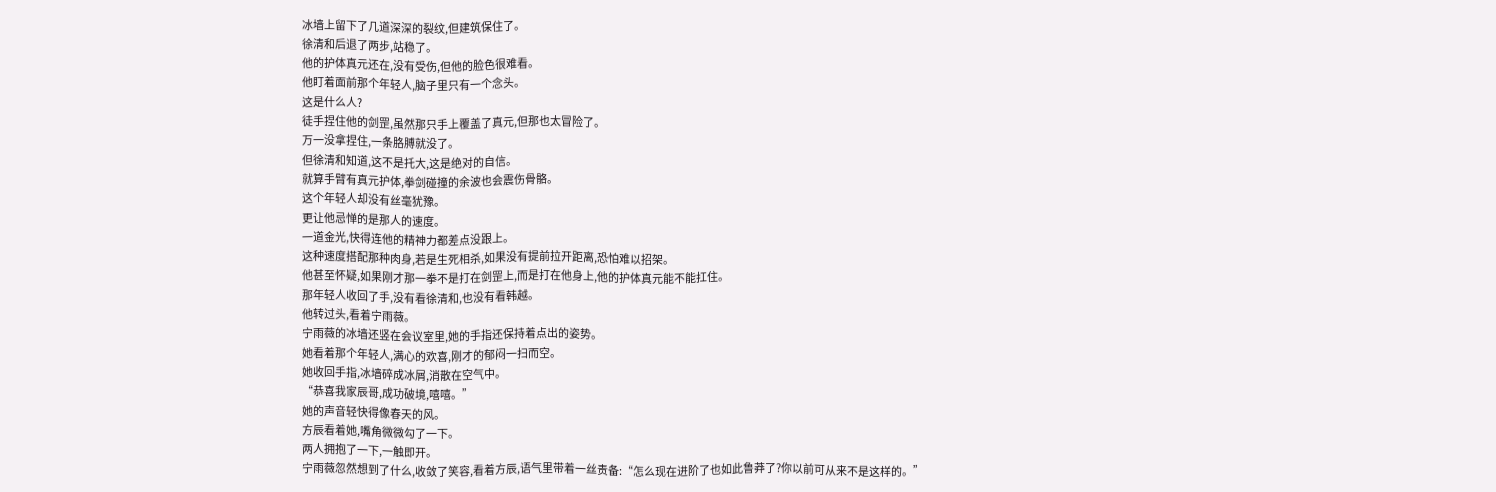冰墙上留下了几道深深的裂纹,但建筑保住了。
徐清和后退了两步,站稳了。
他的护体真元还在,没有受伤,但他的脸色很难看。
他盯着面前那个年轻人,脑子里只有一个念头。
这是什么人?
徒手捏住他的剑罡,虽然那只手上覆盖了真元,但那也太冒险了。
万一没拿捏住,一条胳膊就没了。
但徐清和知道,这不是托大,这是绝对的自信。
就算手臂有真元护体,拳剑碰撞的余波也会震伤骨骼。
这个年轻人却没有丝毫犹豫。
更让他忌惮的是那人的速度。
一道金光,快得连他的精神力都差点没跟上。
这种速度搭配那种肉身,若是生死相杀,如果没有提前拉开距离,恐怕难以招架。
他甚至怀疑,如果刚才那一拳不是打在剑罡上,而是打在他身上,他的护体真元能不能扛住。
那年轻人收回了手,没有看徐清和,也没有看韩越。
他转过头,看着宁雨薇。
宁雨薇的冰墙还竖在会议室里,她的手指还保持着点出的姿势。
她看着那个年轻人,满心的欢喜,刚才的郁闷一扫而空。
她收回手指,冰墙碎成冰屑,消散在空气中。
“恭喜我家辰哥,成功破境,嘻嘻。”
她的声音轻快得像春天的风。
方辰看着她,嘴角微微勾了一下。
两人拥抱了一下,一触即开。
宁雨薇忽然想到了什么,收敛了笑容,看着方辰,语气里带着一丝责备:“怎么现在进阶了也如此鲁莽了?你以前可从来不是这样的。”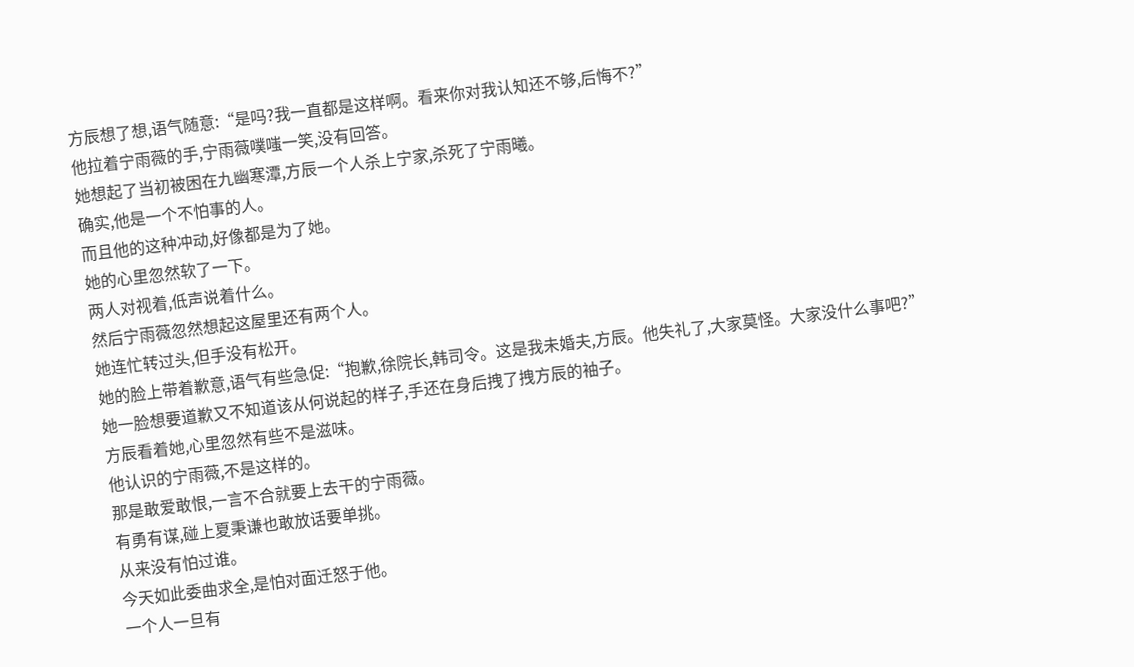方辰想了想,语气随意:“是吗?我一直都是这样啊。看来你对我认知还不够,后悔不?”
他拉着宁雨薇的手,宁雨薇噗嗤一笑,没有回答。
她想起了当初被困在九幽寒潭,方辰一个人杀上宁家,杀死了宁雨曦。
确实,他是一个不怕事的人。
而且他的这种冲动,好像都是为了她。
她的心里忽然软了一下。
两人对视着,低声说着什么。
然后宁雨薇忽然想起这屋里还有两个人。
她连忙转过头,但手没有松开。
她的脸上带着歉意,语气有些急促:“抱歉,徐院长,韩司令。这是我未婚夫,方辰。他失礼了,大家莫怪。大家没什么事吧?”
她一脸想要道歉又不知道该从何说起的样子,手还在身后拽了拽方辰的袖子。
方辰看着她,心里忽然有些不是滋味。
他认识的宁雨薇,不是这样的。
那是敢爱敢恨,一言不合就要上去干的宁雨薇。
有勇有谋,碰上夏秉谦也敢放话要单挑。
从来没有怕过谁。
今天如此委曲求全,是怕对面迁怒于他。
一个人一旦有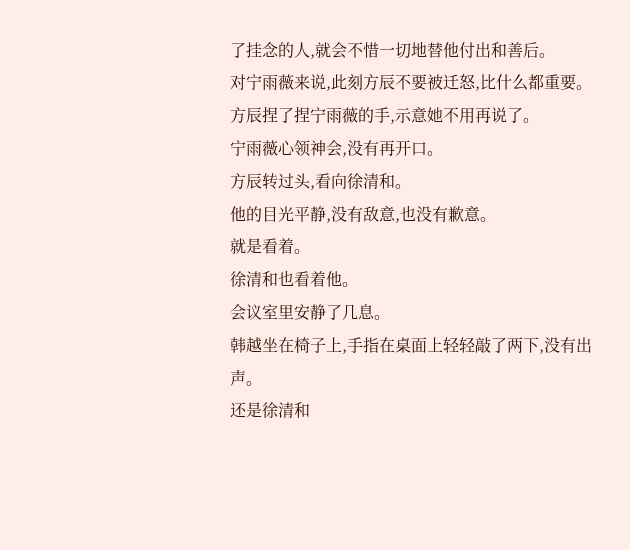了挂念的人,就会不惜一切地替他付出和善后。
对宁雨薇来说,此刻方辰不要被迁怒,比什么都重要。
方辰捏了捏宁雨薇的手,示意她不用再说了。
宁雨薇心领神会,没有再开口。
方辰转过头,看向徐清和。
他的目光平静,没有敌意,也没有歉意。
就是看着。
徐清和也看着他。
会议室里安静了几息。
韩越坐在椅子上,手指在桌面上轻轻敲了两下,没有出声。
还是徐清和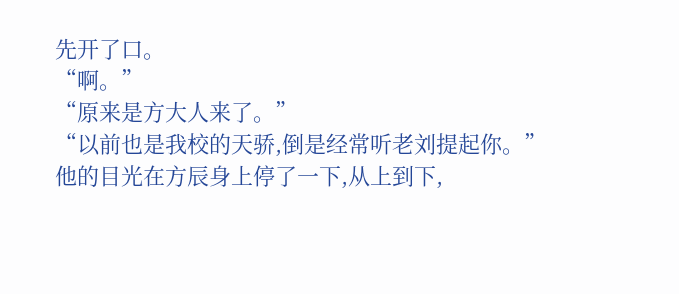先开了口。
“啊。”
“原来是方大人来了。”
“以前也是我校的天骄,倒是经常听老刘提起你。”
他的目光在方辰身上停了一下,从上到下,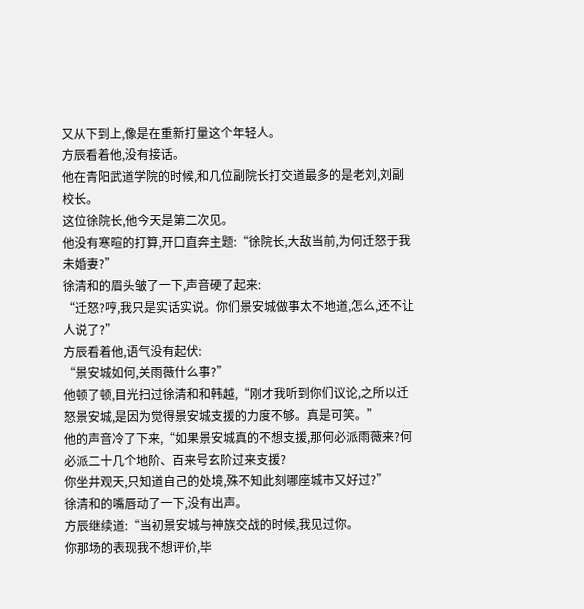又从下到上,像是在重新打量这个年轻人。
方辰看着他,没有接话。
他在青阳武道学院的时候,和几位副院长打交道最多的是老刘,刘副校长。
这位徐院长,他今天是第二次见。
他没有寒暄的打算,开口直奔主题:“徐院长,大敌当前,为何迁怒于我未婚妻?”
徐清和的眉头皱了一下,声音硬了起来:
“迁怒?哼,我只是实话实说。你们景安城做事太不地道,怎么,还不让人说了?”
方辰看着他,语气没有起伏:
“景安城如何,关雨薇什么事?”
他顿了顿,目光扫过徐清和和韩越,“刚才我听到你们议论,之所以迁怒景安城,是因为觉得景安城支援的力度不够。真是可笑。”
他的声音冷了下来,“如果景安城真的不想支援,那何必派雨薇来?何必派二十几个地阶、百来号玄阶过来支援?
你坐井观天,只知道自己的处境,殊不知此刻哪座城市又好过?”
徐清和的嘴唇动了一下,没有出声。
方辰继续道:“当初景安城与神族交战的时候,我见过你。
你那场的表现我不想评价,毕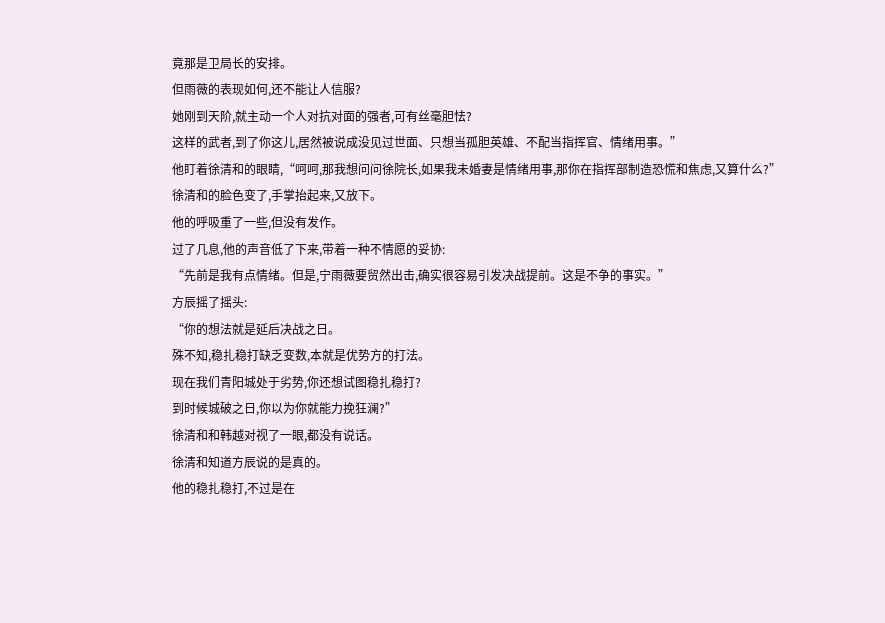竟那是卫局长的安排。
但雨薇的表现如何,还不能让人信服?
她刚到天阶,就主动一个人对抗对面的强者,可有丝毫胆怯?
这样的武者,到了你这儿,居然被说成没见过世面、只想当孤胆英雄、不配当指挥官、情绪用事。”
他盯着徐清和的眼睛,“呵呵,那我想问问徐院长,如果我未婚妻是情绪用事,那你在指挥部制造恐慌和焦虑,又算什么?”
徐清和的脸色变了,手掌抬起来,又放下。
他的呼吸重了一些,但没有发作。
过了几息,他的声音低了下来,带着一种不情愿的妥协:
“先前是我有点情绪。但是,宁雨薇要贸然出击,确实很容易引发决战提前。这是不争的事实。”
方辰摇了摇头:
“你的想法就是延后决战之日。
殊不知,稳扎稳打缺乏变数,本就是优势方的打法。
现在我们青阳城处于劣势,你还想试图稳扎稳打?
到时候城破之日,你以为你就能力挽狂澜?”
徐清和和韩越对视了一眼,都没有说话。
徐清和知道方辰说的是真的。
他的稳扎稳打,不过是在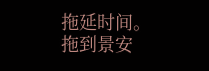拖延时间。
拖到景安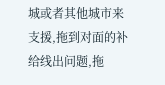城或者其他城市来支援,拖到对面的补给线出问题,拖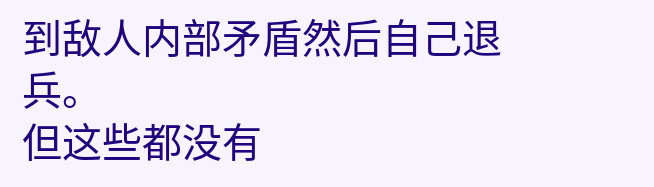到敌人内部矛盾然后自己退兵。
但这些都没有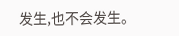发生,也不会发生。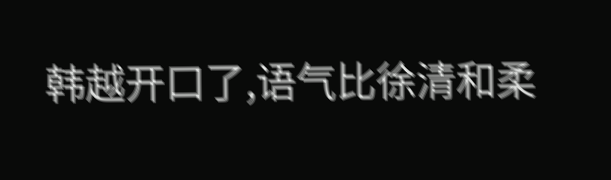韩越开口了,语气比徐清和柔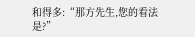和得多:“那方先生,您的看法是?”